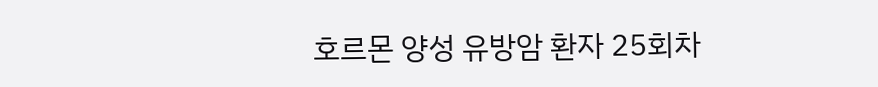호르몬 양성 유방암 환자 25회차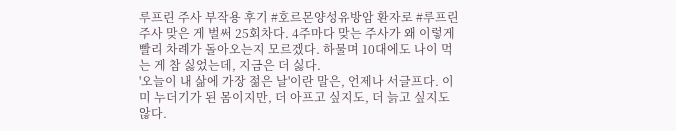루프린 주사 부작용 후기 #호르몬양성유방암 환자로 #루프린주사 맞은 게 벌써 25회차다. 4주마다 맞는 주사가 왜 이렇게 빨리 차례가 돌아오는지 모르겠다. 하물며 10대에도 나이 먹는 게 참 싫었는데, 지금은 더 싫다.
'오늘이 내 삶에 가장 젊은 날'이란 말은, 언제나 서글프다. 이미 누더기가 된 몸이지만, 더 아프고 싶지도, 더 늙고 싶지도 않다.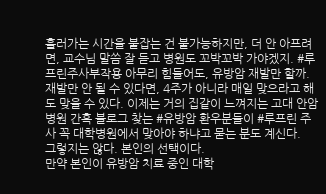흘러가는 시간을 붙잡는 건 불가능하지만, 더 안 아프려면, 교수님 말씀 잘 듣고 병원도 꼬박꼬박 가야겠지. #루프린주사부작용 아무리 힘들어도, 유방암 재발만 할까.
재발만 안 될 수 있다면, 4주가 아니라 매일 맞으라고 해도 맞을 수 있다. 이제는 거의 집같이 느껴지는 고대 안암 병원 간혹 블로그 찾는 #유방암 환우분들이 #루프린 주사 꼭 대학병원에서 맞아야 하냐고 묻는 분도 계신다.
그렇지는 않다. 본인의 선택이다.
만약 본인이 유방암 치료 중인 대학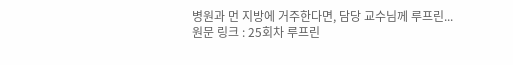병원과 먼 지방에 거주한다면, 담당 교수님께 루프린...
원문 링크 : 25회차 루프린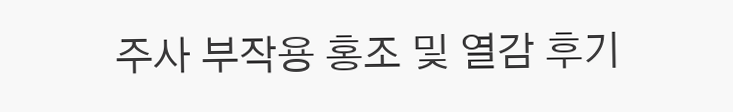주사 부작용 홍조 및 열감 후기